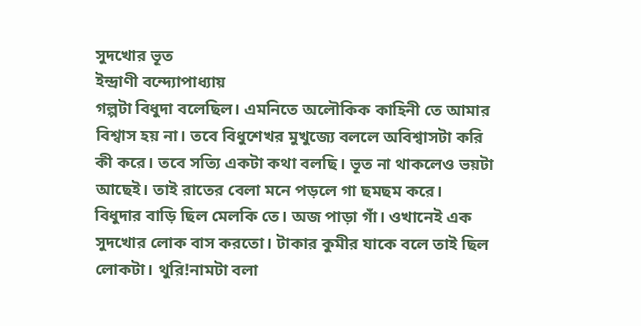সুদখোর ভূত
ইন্দ্রাণী বন্দ্যোপাধ্যায়
গল্পটা বিধুদা বলেছিল। এমনিতে অলৌকিক কাহিনী তে আমার বিশ্বাস হয় না। তবে বিধুশেখর মুখুজ্যে বললে অবিশ্বাসটা করি কী করে। তবে সত্যি একটা কথা বলছি। ভূত না থাকলেও ভয়টা আছেই। তাই রাতের বেলা মনে পড়লে গা ছমছম করে।
বিধুদার বাড়ি ছিল মেলকি তে। অজ পাড়া গাঁ। ওখানেই এক সুদখোর লোক বাস করতো। টাকার কুমীর যাকে বলে তাই ছিল লোকটা। থুরি!নামটা বলা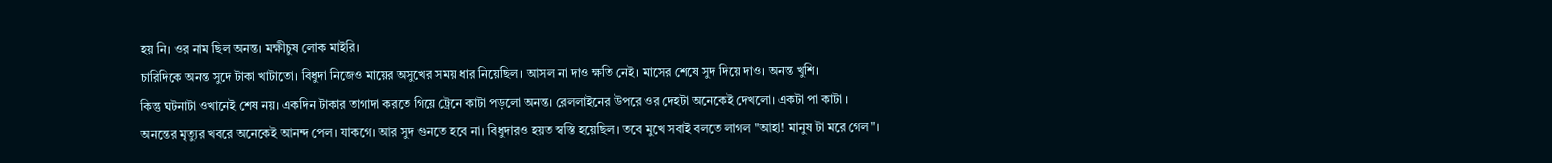হয় নি। ওর নাম ছিল অনন্ত। মক্ষীচুষ লোক মাইরি।
চারিদিকে অনন্ত সুদে টাকা খাটাতো। বিধুদা নিজেও মায়ের অসুখের সময় ধার নিয়েছিল। আসল না দাও ক্ষতি নেই। মাসের শেষে সুদ দিয়ে দাও। অনন্ত খুশি।
কিন্তু ঘটনাটা ওখানেই শেষ নয়। একদিন টাকার তাগাদা করতে গিয়ে ট্রেনে কাটা পড়লো অনন্ত। রেললাইনের উপরে ওর দেহটা অনেকেই দেখলো। একটা পা কাটা ।
অনন্তের মৃত্যুর খবরে অনেকেই আনন্দ পেল। যাকগে। আর সুদ গুনতে হবে না। বিধুদারও হয়ত স্বস্তি হয়েছিল। তবে মুখে সবাই বলতে লাগল "আহা! মানুষ টা মরে গেল"।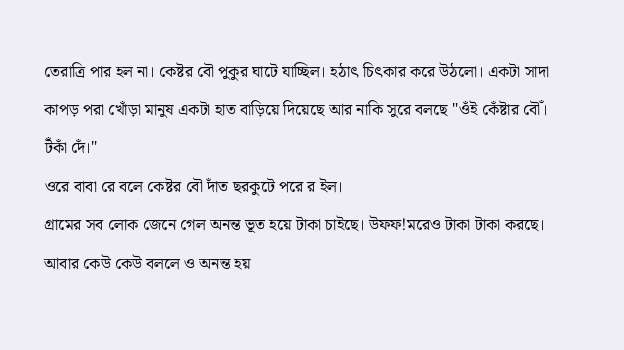তেরাত্রি পার হল না। কেষ্টর বৌ পুকুর ঘাটে যাচ্ছিল। হঠাৎ চিৎকার করে উঠলো। একটা সাদা কাপড় পরা খোঁড়া মানুষ একটা হাত বাড়িয়ে দিয়েছে আর নাকি সুরে বলছে "ওঁই কেঁষ্টার বৌঁ। টঁকাঁ দেঁ।"
ওরে বাবা রে বলে কেষ্টর বৌ দাঁত ছরকুটে পরে র ইল।
গ্রামের সব লোক জেনে গেল অনন্ত ভূত হয়ে টাকা চাইছে। উফফ!মরেও টাকা টাকা করছে। আবার কেউ কেউ বললে ও অনন্ত হয়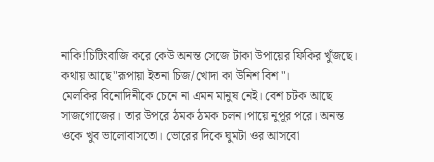নাকি!চিটিংবাজি করে কেউ অনন্ত সেজে টাকা উপায়ের ফিকির খুঁজছে। কথায় আছে"রূপায়া ইতনা চিজ/খোদা কা উনিশ বিশ"।
মেলকির বিনোদিনীকে চেনে না এমন মানুষ নেই। বেশ চটক আছে সাজগোজের। তার উপরে ঠমক ঠমক চলন।পায়ে নুপূর পরে। অনন্ত ওকে খুব ভালোবাসতো। ভোরের দিকে ঘুমটা ওর আসবো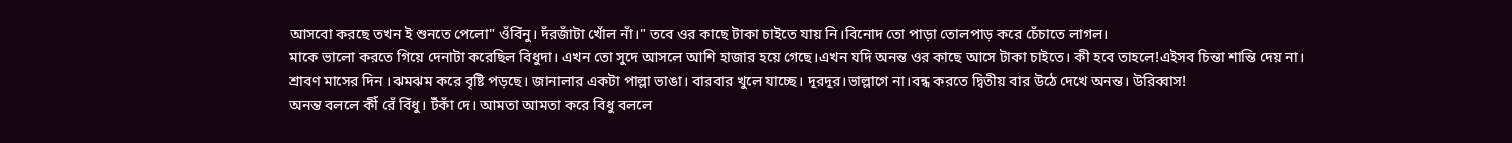আসবো করছে তখন ই শুনতে পেলো" ওঁবিঁনু। দঁরজাঁটা খোঁল নাঁ।" তবে ওর কাছে টাকা চাইতে যায় নি।বিনোদ তো পাড়া তোলপাড় করে চেঁচাতে লাগল।
মাকে ভালো করতে গিয়ে দেনাটা করেছিল বিধুদা। এখন তো সুদে আসলে আশি হাজার হয়ে গেছে।এখন যদি অনন্ত ওর কাছে আসে টাকা চাইতে। কী হবে তাহলে!এইসব চিন্তা শান্তি দেয় না।
শ্রাবণ মাসের দিন ।ঝমঝম করে বৃষ্টি পড়ছে। জানালার একটা পাল্লা ভাঙা। বারবার খুলে যাচ্ছে। দূরদূর।ভাল্লাগে না।বন্ধ করতে দ্বিতীয় বার উঠে দেখে অনন্ত। উরিব্বাস!
অনন্ত বললে কীঁ রেঁ বিঁধু। টঁকাঁ দে। আমতা আমতা করে বিধু বললে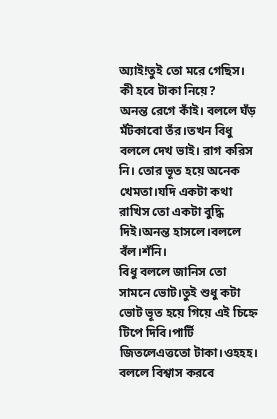অ্যাই!তুই তো মরে গেছিস। কী হবে টাকা নিয়ে?
অনন্ত রেগে কাঁই। বললে ঘঁড় মঁটকাবো তঁর।তখন বিধু বললে দেখ ভাই। রাগ করিস নি। তোর ভূত হয়ে অনেক খেমতা।যদি একটা কথা রাখিস তো একটা বুদ্ধি দিই।অনন্ত হাসলে।বললে বঁল।শঁনি।
বিধু বললে জানিস তো সামনে ভোট।তুই শুধু কটা ভোট ভূত হয়ে গিয়ে এই চিহ্নে টিপে দিবি।পার্টি জিতলেএত্ততো টাকা।ওহহহ।
বললে বিশ্বাস করবে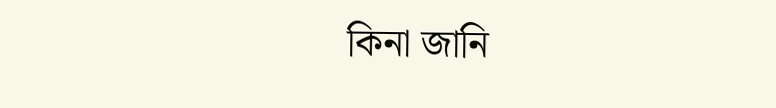কিনা জানি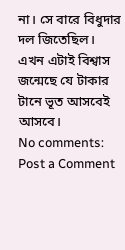না। সে বারে বিধুদার দল জিতেছিল।
এখন এটাই বিশ্বাস জন্মেছে যে টাকার টানে ভূত আসবেই আসবে।
No comments:
Post a Comment